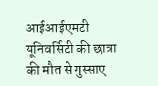आईआईएमटी यूनिवर्सिटी की छात्रा की मौत से गुस्साए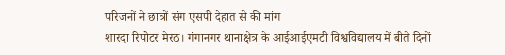परिजनों ने छात्रों संग एसपी देहात से की मांग
शारदा रिपोटर मेरठ। गंगानगर थानाक्षेत्र के आईआईएमटी विश्वविद्यालय में बीते दिनों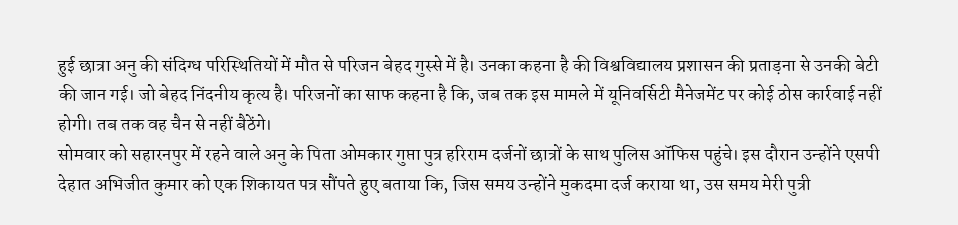हुई छात्रा अनु की संदिग्ध परिस्थितियों में मौत से परिजन बेहद गुस्से में है। उनका कहना है की विश्वविद्यालय प्रशासन की प्रताड़ना से उनकी बेटी की जान गई। जो बेहद निंदनीय कृत्य है। परिजनों का साफ कहना है कि, जब तक इस मामले में यूनिवर्सिटी मैनेजमेंट पर कोई ठोस कार्रवाई नहीं होगी। तब तक वह चैन से नहीं बैठेंगे।
सोमवार को सहारनपुर में रहने वाले अनु के पिता ओमकार गुप्ता पुत्र हरिराम दर्जनों छात्रों के साथ पुलिस ऑफिस पहुंचे। इस दौरान उन्होंने एसपी देहात अभिजीत कुमार को एक शिकायत पत्र सौंपते हुए बताया कि, जिस समय उन्होंने मुकदमा दर्ज कराया था, उस समय मेरी पुत्री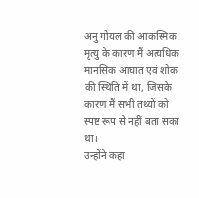अनु गोयल की आकस्मिक मृत्यु के कारण मैं अत्यधिक मानसिक आघात एवं शोक की स्थिति में था, जिसके कारण मैं सभी तथ्यों को स्पष्ट रूप से नहीं बता सका था।
उन्होंने कहा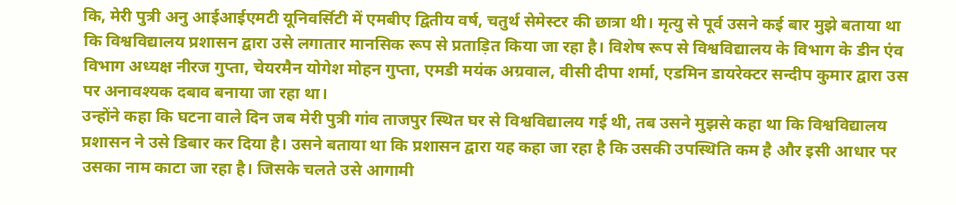कि, मेरी पुत्री अनु आईआईएमटी यूनिवर्सिटी में एमबीए द्वितीय वर्ष, चतुर्थ सेमेस्टर की छात्रा थी। मृत्यु से पूर्व उसने कई बार मुझे बताया था कि विश्वविद्यालय प्रशासन द्वारा उसे लगातार मानसिक रूप से प्रताड़ित किया जा रहा है। विशेष रूप से विश्वविद्यालय के विभाग के डीन एंव विभाग अध्यक्ष नीरज गुप्ता, चेयरमैन योगेश मोहन गुप्ता, एमडी मयंक अग्रवाल, वीसी दीपा शर्मा, एडमिन डायरेक्टर सन्दीप कुमार द्वारा उस पर अनावश्यक दबाव बनाया जा रहा था।
उन्होंने कहा कि घटना वाले दिन जब मेरी पुत्री गांव ताजपुर स्थित घर से विश्वविद्यालय गई थी, तब उसने मुझसे कहा था कि विश्वविद्यालय प्रशासन ने उसे डिबार कर दिया है। उसने बताया था कि प्रशासन द्वारा यह कहा जा रहा है कि उसकी उपस्थिति कम है और इसी आधार पर उसका नाम काटा जा रहा है। जिसके चलते उसे आगामी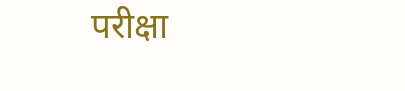परीक्षा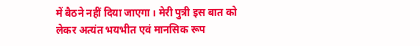में बैठने नहीं दिया जाएगा। मेरी पुत्री इस बात को लेकर अत्यंत भयभीत एवं मानसिक रूप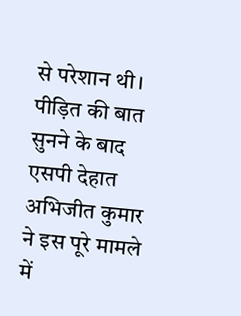से परेशान थी।
पीड़ित की बात सुनने के बाद एसपी देहात अभिजीत कुमार ने इस पूरे मामले में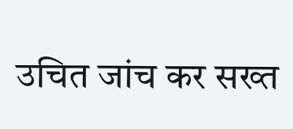उचित जांच कर सख्त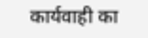कार्यवाही का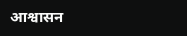आश्वासन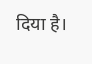दिया है।